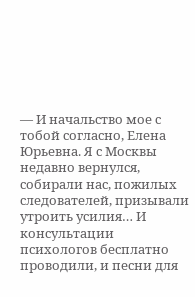— И начальство мое с тобой согласно, Елена Юрьевна. Я с Москвы недавно вернулся, собирали нас, пожилых следователей, призывали утроить усилия… И консультации психологов бесплатно проводили, и песни для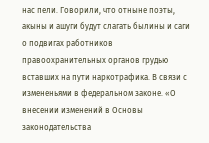нас пели. Говорили, что отныне поэты, акыны и ашуги будут слагать былины и саги о подвигах работников правоохранительных органов грудью вставших на пути наркотрафика. В связи с измененьями в федеральном законе. «О внесении изменений в Основы законодательства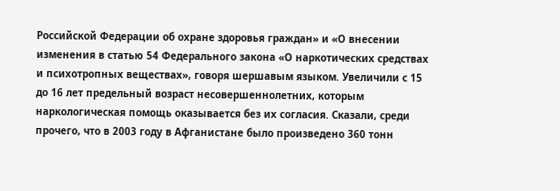Российской Федерации об охране здоровья граждан» и «О внесении изменения в статью 54 Федерального закона «О наркотических средствах и психотропных веществах», говоря шершавым языком. Увеличили с 15 до 16 лет предельный возраст несовершеннолетних, которым наркологическая помощь оказывается без их согласия. Сказали, среди прочего, что в 2003 году в Афганистане было произведено 360 тонн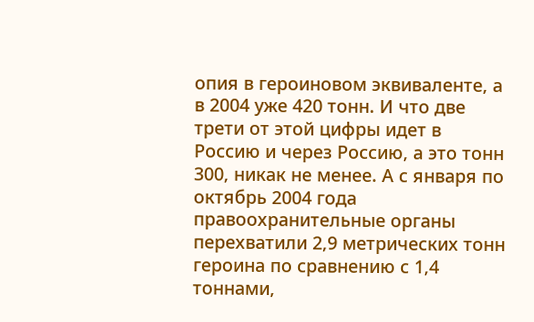опия в героиновом эквиваленте, а в 2004 уже 420 тонн. И что две трети от этой цифры идет в Россию и через Россию, а это тонн 300, никак не менее. А с января по октябрь 2004 года правоохранительные органы перехватили 2,9 метрических тонн героина по сравнению с 1,4 тоннами,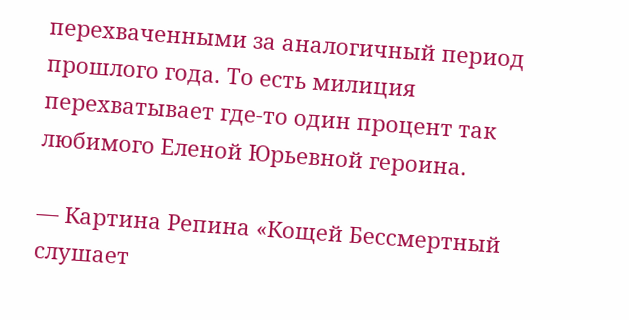перехваченными за аналогичный период прошлого года. То есть милиция перехватывает где-то один процент так любимого Еленой Юрьевной героина.

— Картина Репина «Кощей Бессмертный слушает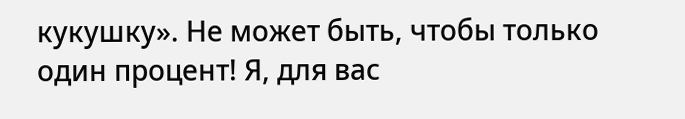кукушку». Не может быть, чтобы только один процент! Я, для вас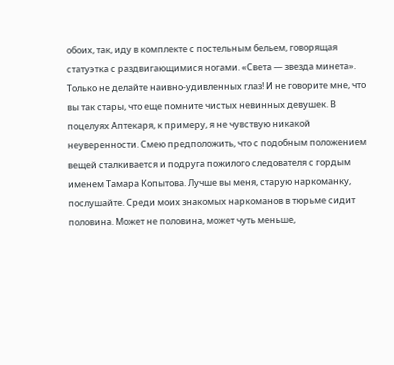обоих, так, иду в комплекте с постельным бельем, говорящая статуэтка с раздвигающимися ногами. «Света — звезда минета». Только не делайте наивно-удивленных глаз! И не говорите мне, что вы так стары, что еще помните чистых невинных девушек. В поцелуях Аптекаря, к примеру, я не чувствую никакой неуверенности. Смею предположить, что с подобным положением вещей сталкивается и подруга пожилого следователя с гордым именем Тамара Копытова. Лучше вы меня, старую наркоманку, послушайте. Среди моих знакомых наркоманов в тюрьме сидит половина. Может не половина, может чуть меньше,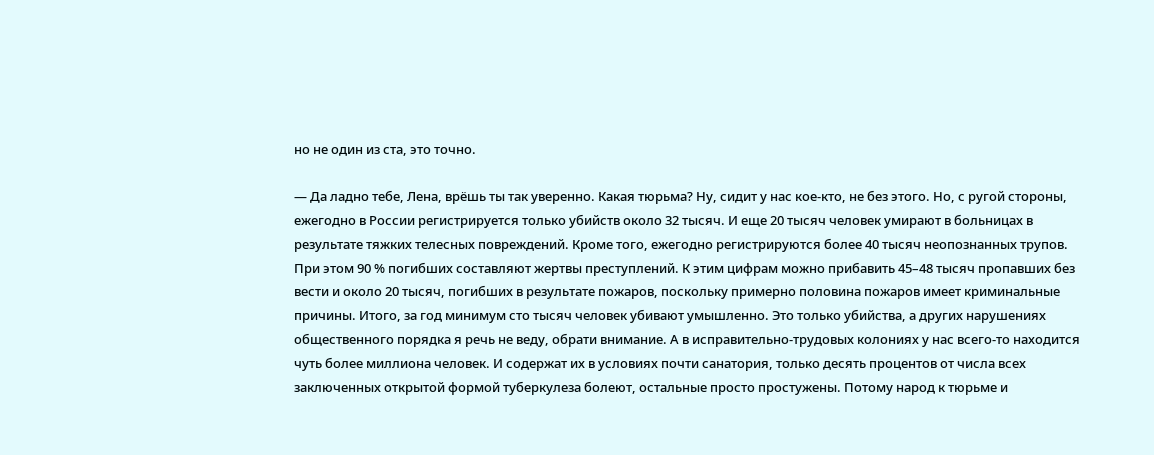но не один из ста, это точно.

— Да ладно тебе, Лена, врёшь ты так уверенно. Какая тюрьма? Ну, сидит у нас кое-кто, не без этого. Но, с ругой стороны, ежегодно в России регистрируется только убийств около 32 тысяч. И еще 20 тысяч человек умирают в больницах в результате тяжких телесных повреждений. Кроме того, ежегодно регистрируются более 40 тысяч неопознанных трупов. При этом 90 % погибших составляют жертвы преступлений. К этим цифрам можно прибавить 45–48 тысяч пропавших без вести и около 20 тысяч, погибших в результате пожаров, поскольку примерно половина пожаров имеет криминальные причины. Итого, за год минимум сто тысяч человек убивают умышленно. Это только убийства, а других нарушениях общественного порядка я речь не веду, обрати внимание. А в исправительно-трудовых колониях у нас всего-то находится чуть более миллиона человек. И содержат их в условиях почти санатория, только десять процентов от числа всех заключенных открытой формой туберкулеза болеют, остальные просто простужены. Потому народ к тюрьме и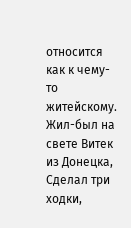относится как к чему-то житейскому. Жил-был на свете Витек из Донецка, Сделал три ходки,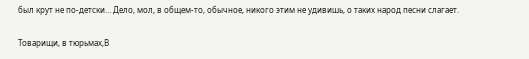был крут не по-детски… Дело, мол, в общем-то, обычное, никого этим не удивишь, о таких народ песни слагает.

Товарищи, в тюрьмах,В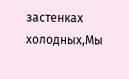застенках холодных,Мы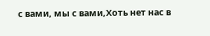с вами, мы с вами,Хоть нет нас в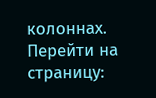колоннах.
Перейти на страницу: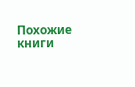Похожие книги